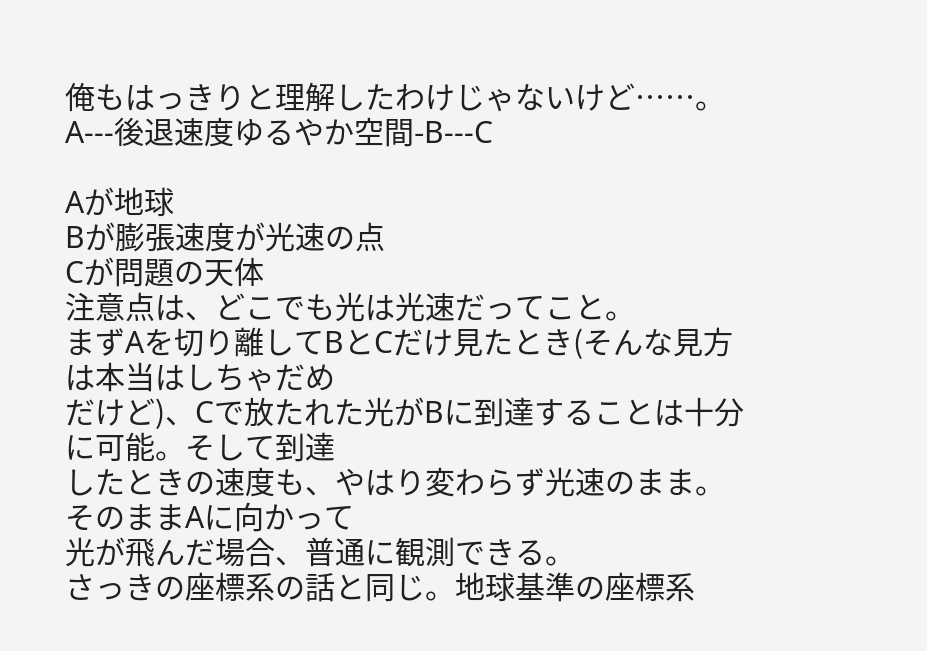俺もはっきりと理解したわけじゃないけど……。
A---後退速度ゆるやか空間-B---C

Aが地球
Bが膨張速度が光速の点
Cが問題の天体
注意点は、どこでも光は光速だってこと。
まずAを切り離してBとCだけ見たとき(そんな見方は本当はしちゃだめ
だけど)、Cで放たれた光がBに到達することは十分に可能。そして到達
したときの速度も、やはり変わらず光速のまま。そのままAに向かって
光が飛んだ場合、普通に観測できる。
さっきの座標系の話と同じ。地球基準の座標系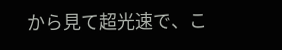から見て超光速で、こ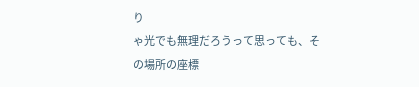り
ゃ光でも無理だろうって思っても、その場所の座標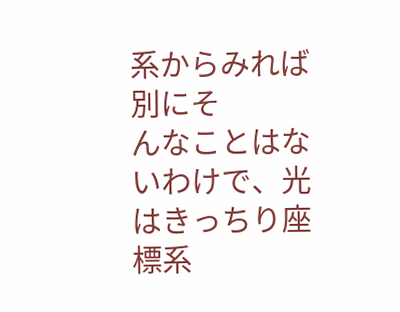系からみれば別にそ
んなことはないわけで、光はきっちり座標系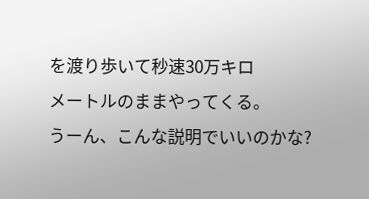を渡り歩いて秒速30万キロ
メートルのままやってくる。
うーん、こんな説明でいいのかな?